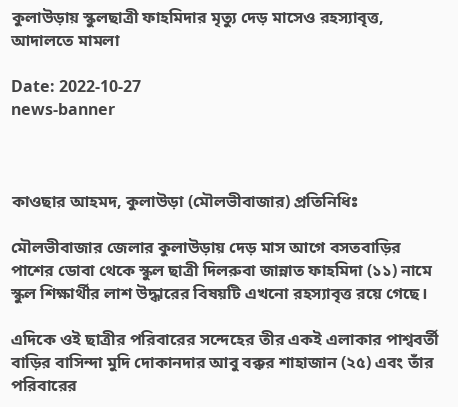কুলাউড়ায় স্কুলছাত্রী ফাহমিদার মৃত্যু দেড় মাসেও রহস্যাবৃত্ত, আদালতে মামলা

Date: 2022-10-27
news-banner



কাওছার আহমদ, কুলাউড়া (মৌলভীবাজার) প্রতিনিধিঃ

মৌলভীবাজার জেলার কুলাউড়ায় দেড় মাস আগে বসতবাড়ির পাশের ডোবা থেকে স্কুল ছাত্রী দিলরুবা জান্নাত ফাহমিদা (১১) নামে স্কুল শিক্ষার্থীর লাশ উদ্ধারের বিষয়টি এখনো রহস্যাবৃত্ত রয়ে গেছে।

এদিকে ওই ছাত্রীর পরিবারের সন্দেহের তীর একই এলাকার পাশ্ববর্তী বাড়ির বাসিন্দা মুদি দোকানদার আবু বক্কর শাহাজান (২৫) এবং তাঁর পরিবারের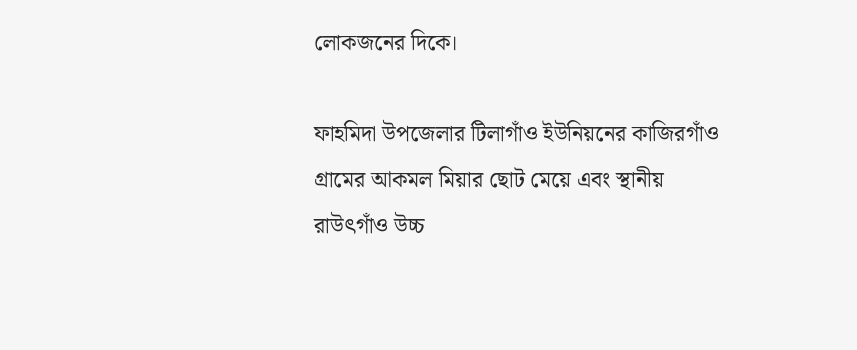লোকজনের দিকে।

ফাহমিদা উপজেলার টিলাগাঁও ইউনিয়নের কাজিরগাঁও গ্রামের আকমল মিয়ার ছোট মেয়ে এবং স্থানীয় রাউৎগাঁও উচ্চ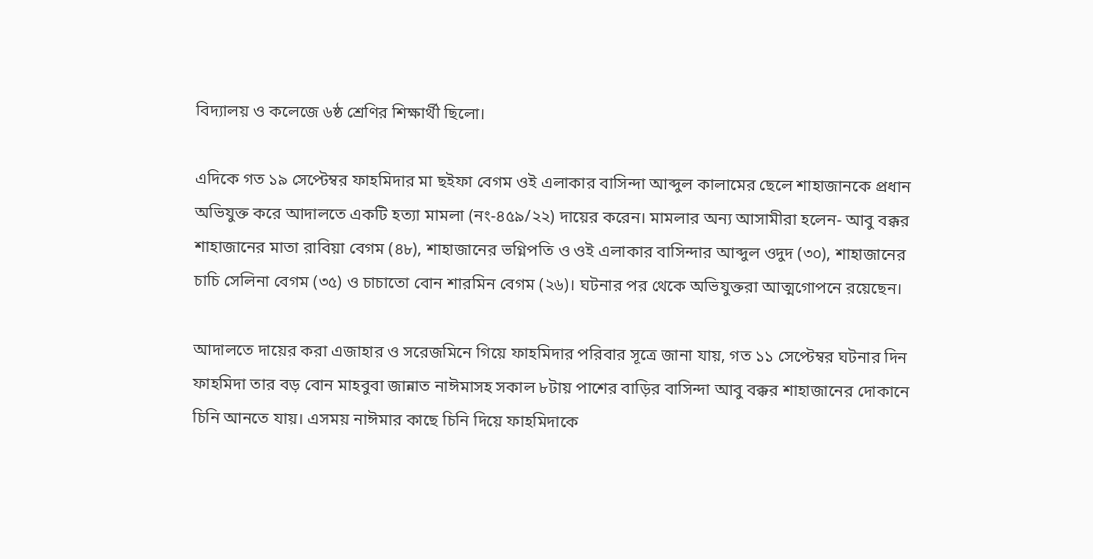বিদ্যালয় ও কলেজে ৬ষ্ঠ শ্রেণির শিক্ষার্থী ছিলো।

এদিকে গত ১৯ সেপ্টেম্বর ফাহমিদার মা ছইফা বেগম ওই এলাকার বাসিন্দা আব্দুল কালামের ছেলে শাহাজানকে প্রধান অভিযুক্ত করে আদালতে একটি হত্যা মামলা (নং-৪৫৯/২২) দায়ের করেন। মামলার অন্য আসামীরা হলেন- আবু বক্কর শাহাজানের মাতা রাবিয়া বেগম (৪৮), শাহাজানের ভগ্নিপতি ও ওই এলাকার বাসিন্দার আব্দুল ওদুদ (৩০), শাহাজানের চাচি সেলিনা বেগম (৩৫) ও চাচাতো বোন শারমিন বেগম (২৬)। ঘটনার পর থেকে অভিযুক্তরা আত্মগোপনে রয়েছেন।

আদালতে দায়ের করা এজাহার ও সরেজমিনে গিয়ে ফাহমিদার পরিবার সূত্রে জানা যায়, গত ১১ সেপ্টেম্বর ঘটনার দিন ফাহমিদা তার বড় বোন মাহবুবা জান্নাত নাঈমাসহ সকাল ৮টায় পাশের বাড়ির বাসিন্দা আবু বক্কর শাহাজানের দোকানে চিনি আনতে যায়। এসময় নাঈমার কাছে চিনি দিয়ে ফাহমিদাকে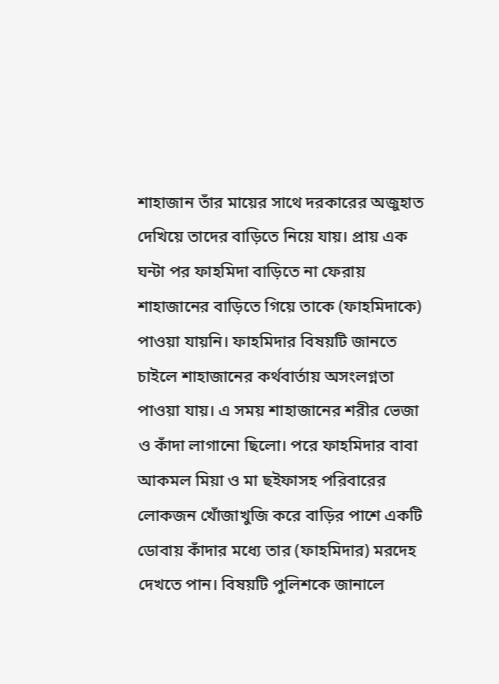শাহাজান তাঁর মায়ের সাথে দরকারের অজুহাত দেখিয়ে তাদের বাড়িতে নিয়ে যায়। প্রায় এক ঘন্টা পর ফাহমিদা বাড়িতে না ফেরায় শাহাজানের বাড়িতে গিয়ে তাকে (ফাহমিদাকে) পাওয়া যায়নি। ফাহমিদার বিষয়টি জানতে চাইলে শাহাজানের কর্থবার্তায় অসংলগ্নতা পাওয়া যায়। এ সময় শাহাজানের শরীর ভেজা ও কাঁদা লাগানো ছিলো। পরে ফাহমিদার বাবা আকমল মিয়া ও মা ছইফাসহ পরিবারের লোকজন খোঁজাখুজি করে বাড়ির পাশে একটি ডোবায় কাঁদার মধ্যে তার (ফাহমিদার) মরদেহ দেখতে পান। বিষয়টি পুলিশকে জানালে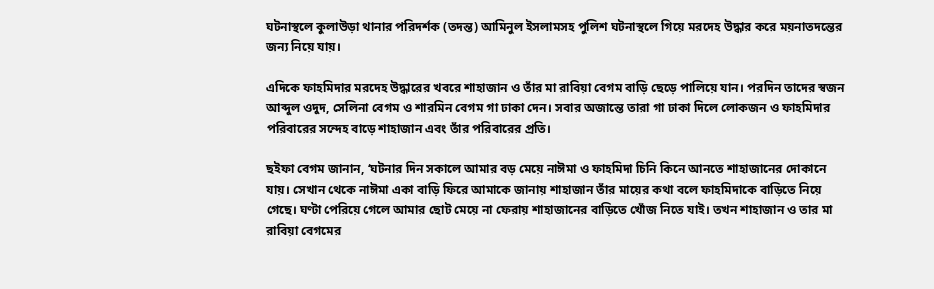ঘটনাস্থলে কুলাউড়া থানার পরিদর্শক (তদন্ত) আমিনুল ইসলামসহ পুলিশ ঘটনাস্থলে গিয়ে মরদেহ উদ্ধার করে ময়নাতদন্তের জন্য নিয়ে যায়।

এদিকে ফাহমিদার মরদেহ উদ্ধারের খবরে শাহাজান ও তাঁর মা রাবিয়া বেগম বাড়ি ছেড়ে পালিয়ে যান। পরদিন তাদের স্বজন আব্দুল ওদুদ, সেলিনা বেগম ও শারমিন বেগম গা ঢাকা দেন। সবার অজান্তে তারা গা ঢাকা দিলে লোকজন ও ফাহমিদার পরিবারের সন্দেহ বাড়ে শাহাজান এবং তাঁর পরিবারের প্রতি।

ছইফা বেগম জানান, ‘ঘটনার দিন সকালে আমার বড় মেয়ে নাঈমা ও ফাহমিদা চিনি কিনে আনতে শাহাজানের দোকানে যায়। সেখান থেকে নাঈমা একা বাড়ি ফিরে আমাকে জানায় শাহাজান তাঁর মায়ের কথা বলে ফাহমিদাকে বাড়িতে নিয়ে গেছে। ঘণ্টা পেরিয়ে গেলে আমার ছোট মেয়ে না ফেরায় শাহাজানের বাড়িতে খোঁজ নিতে যাই। তখন শাহাজান ও তার মা রাবিয়া বেগমের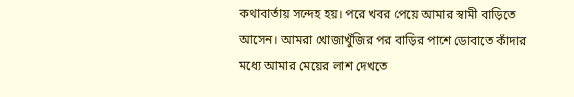কথাবার্তায় সন্দেহ হয়। পরে খবর পেয়ে আমার স্বামী বাড়িতে আসেন। আমরা খোজাখুঁজির পর বাড়ির পাশে ডোবাতে কাঁদার মধ্যে আমার মেয়ের লাশ দেখতে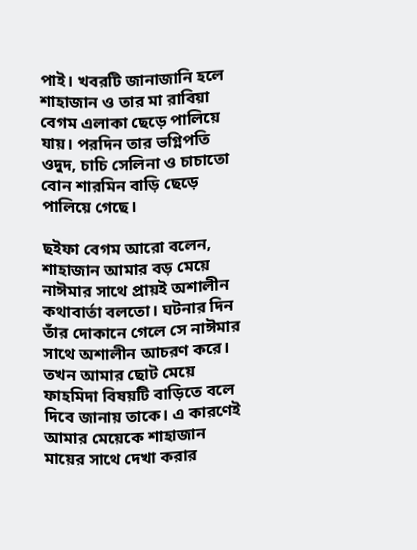পাই। খবরটি জানাজানি হলে শাহাজান ও তার মা রাবিয়া বেগম এলাকা ছেড়ে পালিয়ে যায়। পরদিন তার ভগ্নিপতি ওদুদ, চাচি সেলিনা ও চাচাতো বোন শারমিন বাড়ি ছেড়ে পালিয়ে গেছে।

ছইফা বেগম আরো বলেন, শাহাজান আমার বড় মেয়ে নাঈমার সাথে প্রায়ই অশালীন কথাবার্তা বলতো। ঘটনার দিন তাঁর দোকানে গেলে সে নাঈমার সাথে অশালীন আচরণ করে। তখন আমার ছোট মেয়ে ফাহমিদা বিষয়টি বাড়িতে বলে দিবে জানায় তাকে। এ কারণেই আমার মেয়েকে শাহাজান মায়ের সাথে দেখা করার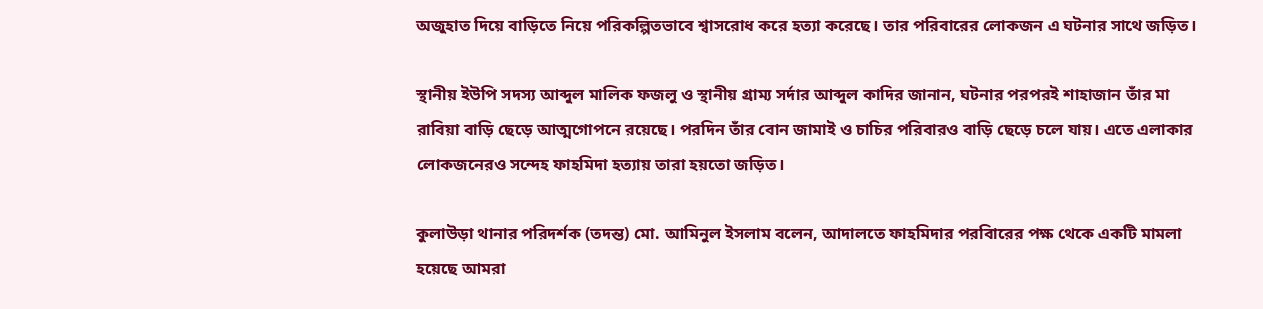অজুহাত দিয়ে বাড়িতে নিয়ে পরিকল্পিতভাবে শ্বাসরোধ করে হত্যা করেছে। তার পরিবারের লোকজন এ ঘটনার সাথে জড়িত।

স্থানীয় ইউপি সদস্য আব্দুল মালিক ফজলু ও স্থানীয় গ্রাম্য সর্দার আব্দুল কাদির জানান, ঘটনার পরপরই শাহাজান তাঁর মা রাবিয়া বাড়ি ছেড়ে আত্মগোপনে রয়েছে। পরদিন তাঁর বোন জামাই ও চাচির পরিবারও বাড়ি ছেড়ে চলে যায়। এতে এলাকার লোকজনেরও সন্দেহ ফাহমিদা হত্যায় তারা হয়তো জড়িত।

কুলাউড়া থানার পরিদর্শক (তদন্ত) মো. আমিনুল ইসলাম বলেন, আদালতে ফাহমিদার পরবিারের পক্ষ থেকে একটি মামলা হয়েছে আমরা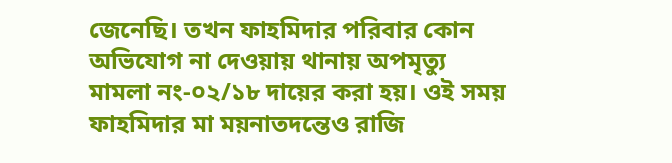জেনেছি। তখন ফাহমিদার পরিবার কোন অভিযোগ না দেওয়ায় থানায় অপমৃত্যু মামলা নং-০২/১৮ দায়ের করা হয়। ওই সময় ফাহমিদার মা ময়নাতদন্তেও রাজি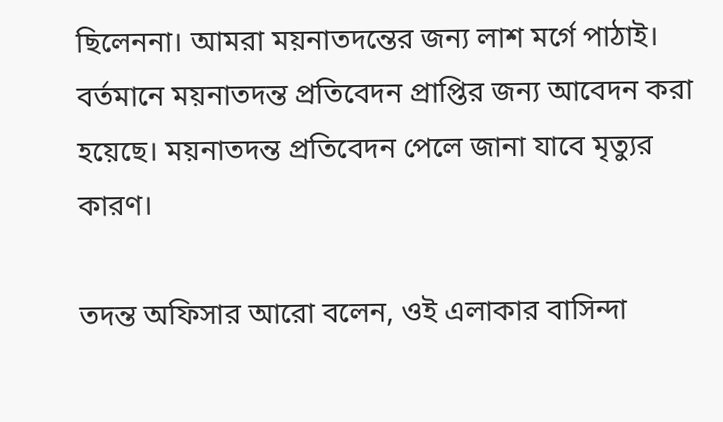ছিলেননা। আমরা ময়নাতদন্তের জন্য লাশ মর্গে পাঠাই। বর্তমানে ময়নাতদন্ত প্রতিবেদন প্রাপ্তির জন্য আবেদন করা হয়েছে। ময়নাতদন্ত প্রতিবেদন পেলে জানা যাবে মৃত্যুর কারণ।

তদন্ত অফিসার আরো বলেন, ওই এলাকার বাসিন্দা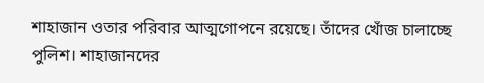শাহাজান ওতার পরিবার আত্মগোপনে রয়েছে। তাঁদের খোঁজ চালাচ্ছে পুলিশ। শাহাজানদের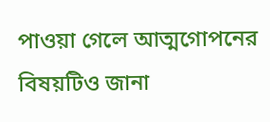পাওয়া গেলে আত্মগোপনের বিষয়টিও জানা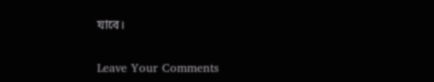যাবে।

Leave Your Comments